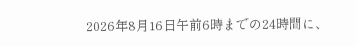2026年8月16日午前6時までの24時間に、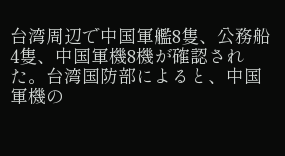台湾周辺で中国軍艦8隻、公務船4隻、中国軍機8機が確認された。台湾国防部によると、中国軍機の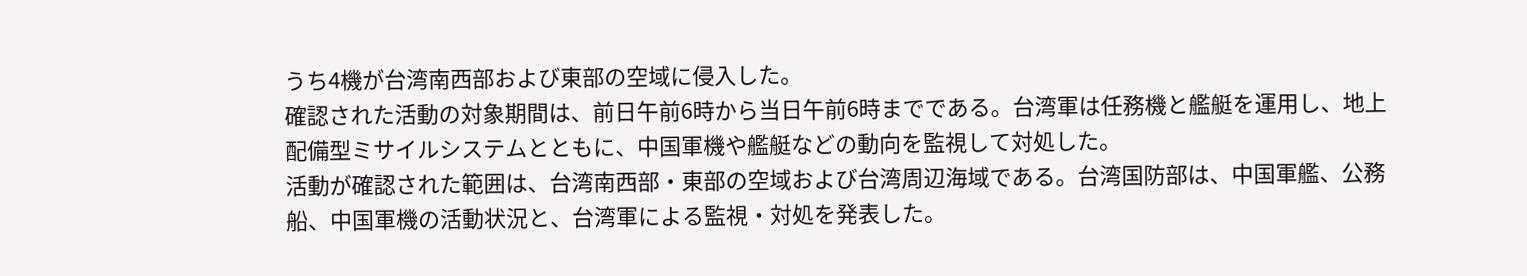うち4機が台湾南西部および東部の空域に侵入した。
確認された活動の対象期間は、前日午前6時から当日午前6時までである。台湾軍は任務機と艦艇を運用し、地上配備型ミサイルシステムとともに、中国軍機や艦艇などの動向を監視して対処した。
活動が確認された範囲は、台湾南西部・東部の空域および台湾周辺海域である。台湾国防部は、中国軍艦、公務船、中国軍機の活動状況と、台湾軍による監視・対処を発表した。